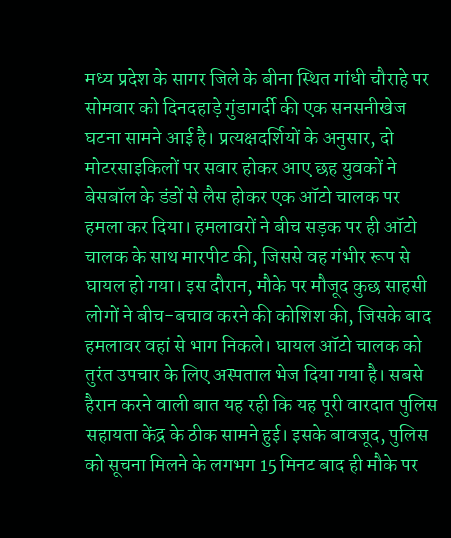मध्य प्रदेश के सागर जिले के बीना स्थित गांधी चौराहे पर सोमवार को दिनदहाड़े गुंडागर्दी की एक सनसनीखेज घटना सामने आई है। प्रत्यक्षदर्शियों के अनुसार, दो मोटरसाइकिलों पर सवार होकर आए छह युवकों ने बेसबॉल के डंडों से लैस होकर एक ऑटो चालक पर हमला कर दिया। हमलावरों ने बीच सड़क पर ही ऑटो चालक के साथ मारपीट की, जिससे वह गंभीर रूप से घायल हो गया। इस दौरान, मौके पर मौजूद कुछ साहसी लोगों ने बीच-बचाव करने की कोशिश की, जिसके बाद हमलावर वहां से भाग निकले। घायल ऑटो चालक को तुरंत उपचार के लिए अस्पताल भेज दिया गया है। सबसे हैरान करने वाली बात यह रही कि यह पूरी वारदात पुलिस सहायता केंद्र के ठीक सामने हुई। इसके बावजूद, पुलिस को सूचना मिलने के लगभग 15 मिनट बाद ही मौके पर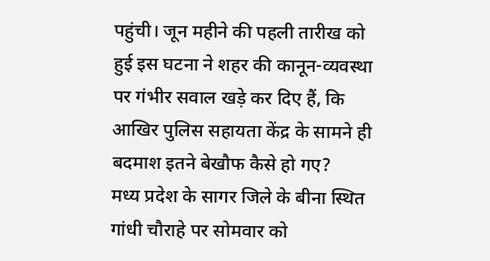पहुंची। जून महीने की पहली तारीख को हुई इस घटना ने शहर की कानून-व्यवस्था पर गंभीर सवाल खड़े कर दिए हैं, कि आखिर पुलिस सहायता केंद्र के सामने ही बदमाश इतने बेखौफ कैसे हो गए?
मध्य प्रदेश के सागर जिले के बीना स्थित गांधी चौराहे पर सोमवार को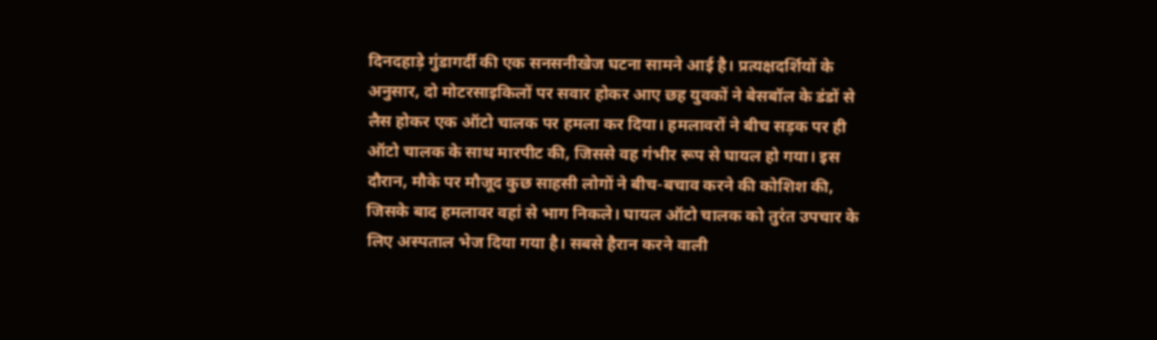दिनदहाड़े गुंडागर्दी की एक सनसनीखेज घटना सामने आई है। प्रत्यक्षदर्शियों के अनुसार, दो मोटरसाइकिलों पर सवार होकर आए छह युवकों ने बेसबॉल के डंडों से लैस होकर एक ऑटो चालक पर हमला कर दिया। हमलावरों ने बीच सड़क पर ही ऑटो चालक के साथ मारपीट की, जिससे वह गंभीर रूप से घायल हो गया। इस दौरान, मौके पर मौजूद कुछ साहसी लोगों ने बीच-बचाव करने की कोशिश की, जिसके बाद हमलावर वहां से भाग निकले। घायल ऑटो चालक को तुरंत उपचार के लिए अस्पताल भेज दिया गया है। सबसे हैरान करने वाली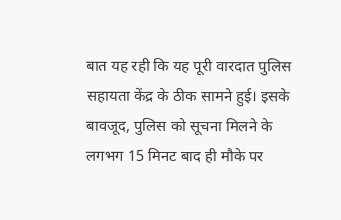बात यह रही कि यह पूरी वारदात पुलिस सहायता केंद्र के ठीक सामने हुई। इसके बावजूद, पुलिस को सूचना मिलने के लगभग 15 मिनट बाद ही मौके पर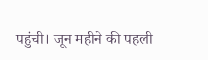पहुंची। जून महीने की पहली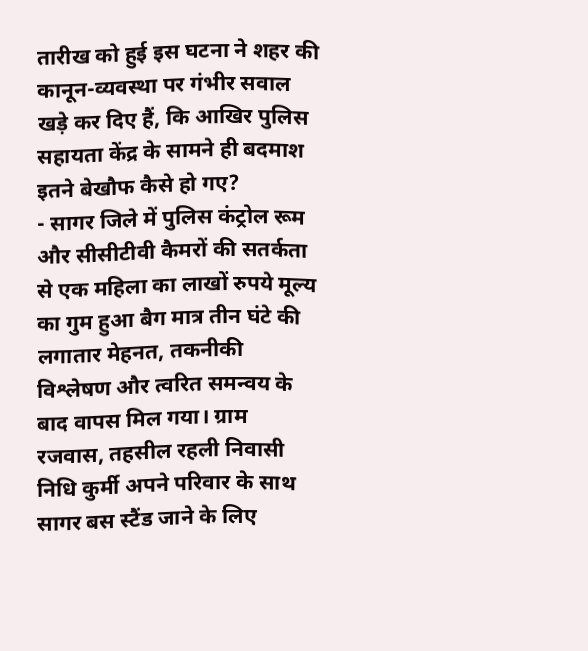तारीख को हुई इस घटना ने शहर की कानून-व्यवस्था पर गंभीर सवाल खड़े कर दिए हैं, कि आखिर पुलिस सहायता केंद्र के सामने ही बदमाश इतने बेखौफ कैसे हो गए?
- सागर जिले में पुलिस कंट्रोल रूम और सीसीटीवी कैमरों की सतर्कता से एक महिला का लाखों रुपये मूल्य का गुम हुआ बैग मात्र तीन घंटे की लगातार मेहनत, तकनीकी विश्लेषण और त्वरित समन्वय के बाद वापस मिल गया। ग्राम रजवास, तहसील रहली निवासी निधि कुर्मी अपने परिवार के साथ सागर बस स्टैंड जाने के लिए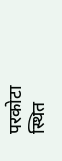परकोटा स्थित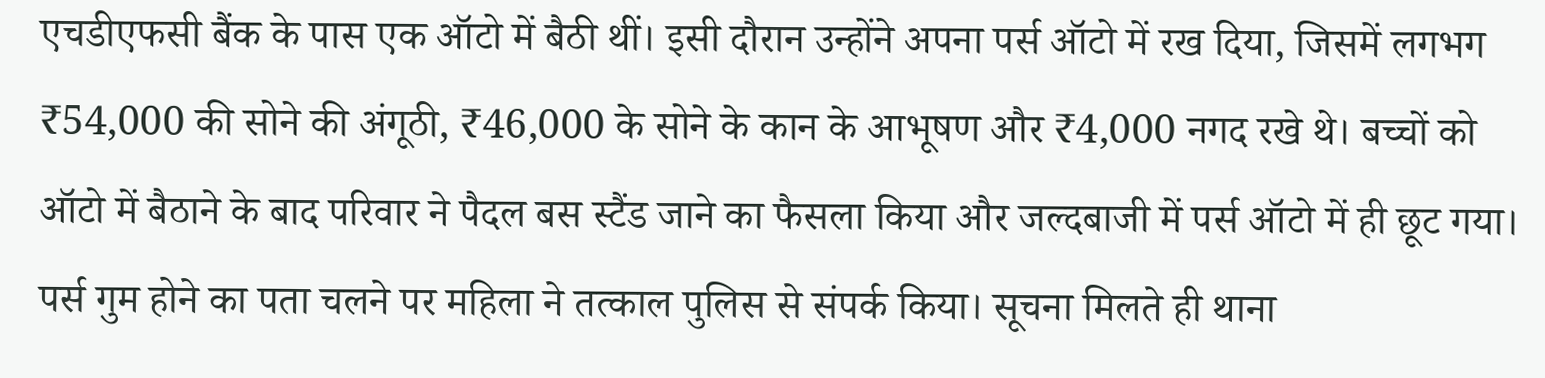एचडीएफसी बैंक के पास एक ऑटो में बैठी थीं। इसी दौरान उन्होंने अपना पर्स ऑटो में रख दिया, जिसमें लगभग ₹54,000 की सोने की अंगूठी, ₹46,000 के सोने के कान के आभूषण और ₹4,000 नगद रखे थे। बच्चों को ऑटो में बैठाने के बाद परिवार ने पैदल बस स्टैंड जाने का फैसला किया और जल्दबाजी में पर्स ऑटो में ही छूट गया। पर्स गुम होने का पता चलने पर महिला ने तत्काल पुलिस से संपर्क किया। सूचना मिलते ही थाना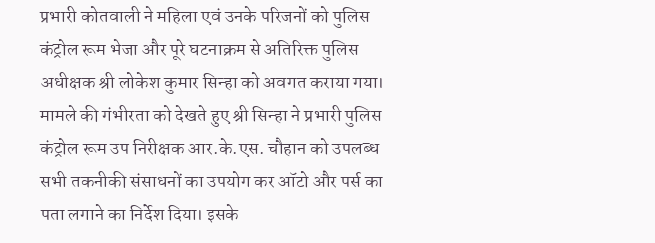प्रभारी कोतवाली ने महिला एवं उनके परिजनों को पुलिस कंट्रोल रूम भेजा और पूरे घटनाक्रम से अतिरिक्त पुलिस अधीक्षक श्री लोकेश कुमार सिन्हा को अवगत कराया गया। मामले की गंभीरता को देखते हुए श्री सिन्हा ने प्रभारी पुलिस कंट्रोल रूम उप निरीक्षक आर.के.एस. चौहान को उपलब्ध सभी तकनीकी संसाधनों का उपयोग कर ऑटो और पर्स का पता लगाने का निर्देश दिया। इसके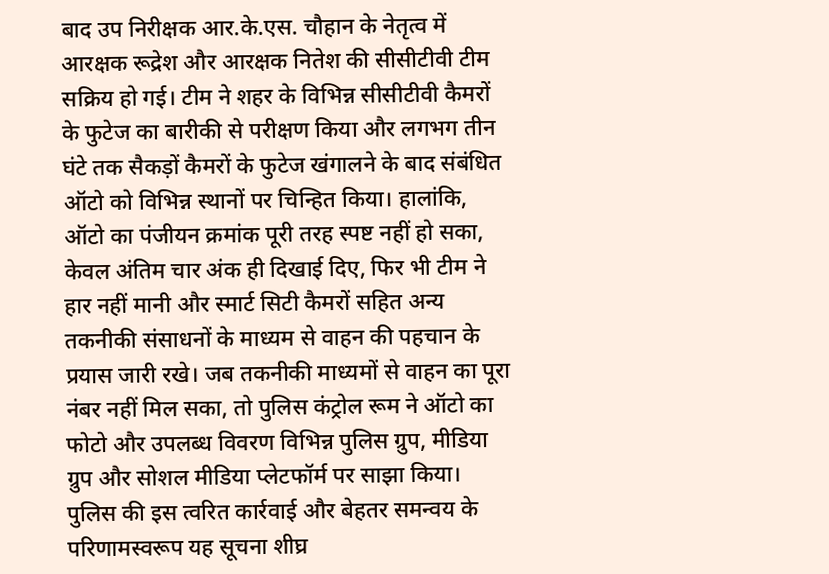बाद उप निरीक्षक आर.के.एस. चौहान के नेतृत्व में आरक्षक रूद्रेश और आरक्षक नितेश की सीसीटीवी टीम सक्रिय हो गई। टीम ने शहर के विभिन्न सीसीटीवी कैमरों के फुटेज का बारीकी से परीक्षण किया और लगभग तीन घंटे तक सैकड़ों कैमरों के फुटेज खंगालने के बाद संबंधित ऑटो को विभिन्न स्थानों पर चिन्हित किया। हालांकि, ऑटो का पंजीयन क्रमांक पूरी तरह स्पष्ट नहीं हो सका, केवल अंतिम चार अंक ही दिखाई दिए, फिर भी टीम ने हार नहीं मानी और स्मार्ट सिटी कैमरों सहित अन्य तकनीकी संसाधनों के माध्यम से वाहन की पहचान के प्रयास जारी रखे। जब तकनीकी माध्यमों से वाहन का पूरा नंबर नहीं मिल सका, तो पुलिस कंट्रोल रूम ने ऑटो का फोटो और उपलब्ध विवरण विभिन्न पुलिस ग्रुप, मीडिया ग्रुप और सोशल मीडिया प्लेटफॉर्म पर साझा किया। पुलिस की इस त्वरित कार्रवाई और बेहतर समन्वय के परिणामस्वरूप यह सूचना शीघ्र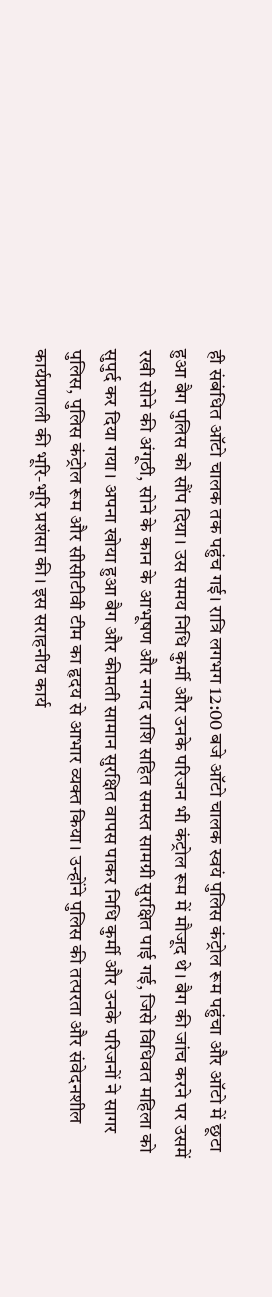ही संबंधित ऑटो चालक तक पहुंच गई। रात्रि लगभग 12:00 बजे ऑटो चालक स्वयं पुलिस कंट्रोल रूम पहुंचा और ऑटो में छूटा हुआ बैग पुलिस को सौंप दिया। उस समय निधि कुर्मी और उनके परिजन भी कंट्रोल रूम में मौजूद थे। बैग की जांच करने पर उसमें रखी सोने की अंगूठी, सोने के कान के आभूषण और नगद राशि सहित समस्त सामग्री सुरक्षित पाई गई, जिसे विधिवत महिला को सुपुर्द कर दिया गया। अपना खोया हुआ बैग और कीमती सामान सुरक्षित वापस पाकर निधि कुर्मी और उनके परिजनों ने सागर पुलिस, पुलिस कंट्रोल रूम और सीसीटीवी टीम का हृदय से आभार व्यक्त किया। उन्होंने पुलिस की तत्परता और संवेदनशील कार्यप्रणाली की भूरि-भूरि प्रशंसा की। इस सराहनीय कार्य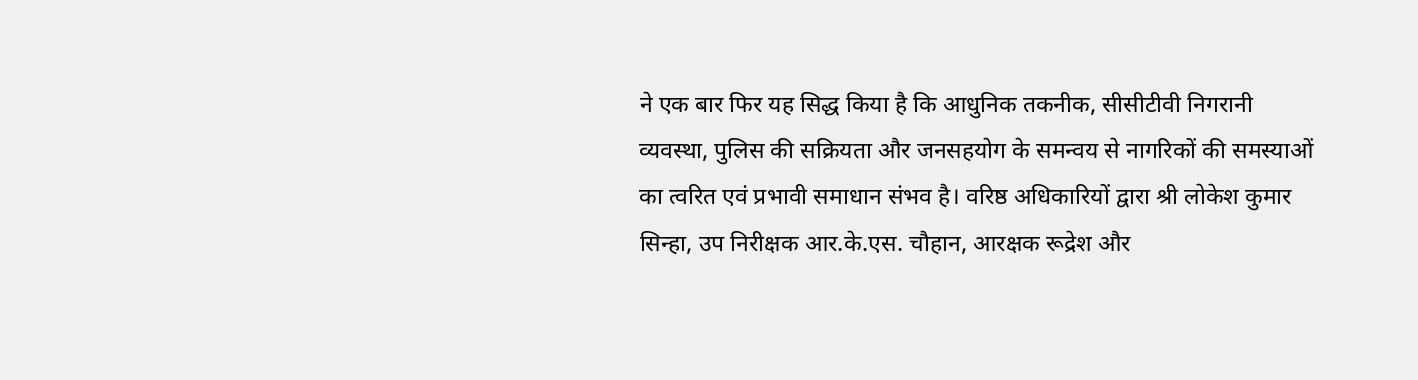ने एक बार फिर यह सिद्ध किया है कि आधुनिक तकनीक, सीसीटीवी निगरानी व्यवस्था, पुलिस की सक्रियता और जनसहयोग के समन्वय से नागरिकों की समस्याओं का त्वरित एवं प्रभावी समाधान संभव है। वरिष्ठ अधिकारियों द्वारा श्री लोकेश कुमार सिन्हा, उप निरीक्षक आर.के.एस. चौहान, आरक्षक रूद्रेश और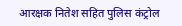आरक्षक नितेश सहित पुलिस कंट्रोल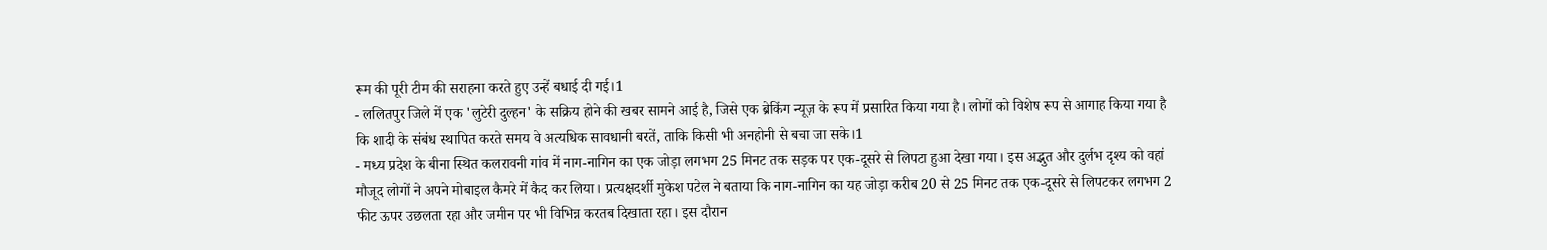रूम की पूरी टीम की सराहना करते हुए उन्हें बधाई दी गई।1
- ललितपुर जिले में एक 'लुटेरी दुल्हन' के सक्रिय होने की खबर सामने आई है, जिसे एक ब्रेकिंग न्यूज़ के रूप में प्रसारित किया गया है। लोगों को विशेष रूप से आगाह किया गया है कि शादी के संबंध स्थापित करते समय वे अत्यधिक सावधानी बरतें, ताकि किसी भी अनहोनी से बचा जा सके।1
- मध्य प्रदेश के बीना स्थित कलरावनी गांव में नाग-नागिन का एक जोड़ा लगभग 25 मिनट तक सड़क पर एक-दूसरे से लिपटा हुआ देखा गया। इस अद्भुत और दुर्लभ दृश्य को वहां मौजूद लोगों ने अपने मोबाइल कैमरे में कैद कर लिया। प्रत्यक्षदर्शी मुकेश पटेल ने बताया कि नाग-नागिन का यह जोड़ा करीब 20 से 25 मिनट तक एक-दूसरे से लिपटकर लगभग 2 फीट ऊपर उछलता रहा और जमीन पर भी विभिन्न करतब दिखाता रहा। इस दौरान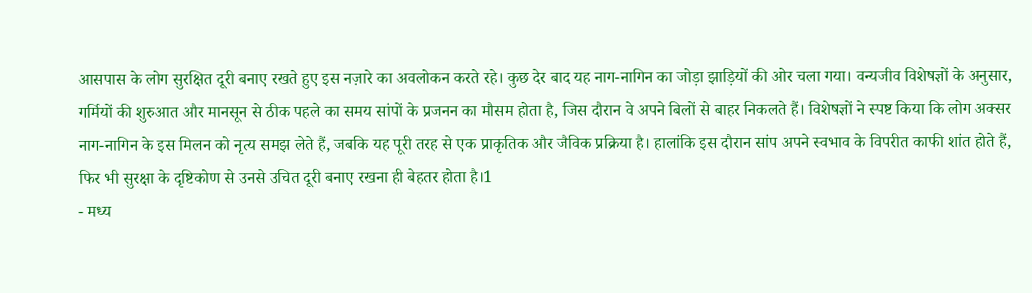आसपास के लोग सुरक्षित दूरी बनाए रखते हुए इस नज़ारे का अवलोकन करते रहे। कुछ देर बाद यह नाग-नागिन का जोड़ा झाड़ियों की ओर चला गया। वन्यजीव विशेषज्ञों के अनुसार, गर्मियों की शुरुआत और मानसून से ठीक पहले का समय सांपों के प्रजनन का मौसम होता है, जिस दौरान वे अपने बिलों से बाहर निकलते हैं। विशेषज्ञों ने स्पष्ट किया कि लोग अक्सर नाग-नागिन के इस मिलन को नृत्य समझ लेते हैं, जबकि यह पूरी तरह से एक प्राकृतिक और जैविक प्रक्रिया है। हालांकि इस दौरान सांप अपने स्वभाव के विपरीत काफी शांत होते हैं, फिर भी सुरक्षा के दृष्टिकोण से उनसे उचित दूरी बनाए रखना ही बेहतर होता है।1
- मध्य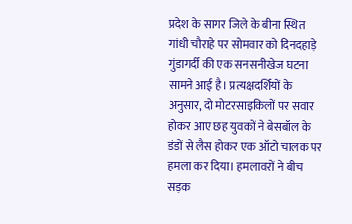प्रदेश के सागर जिले के बीना स्थित गांधी चौराहे पर सोमवार को दिनदहाड़े गुंडागर्दी की एक सनसनीखेज घटना सामने आई है। प्रत्यक्षदर्शियों के अनुसार, दो मोटरसाइकिलों पर सवार होकर आए छह युवकों ने बेसबॉल के डंडों से लैस होकर एक ऑटो चालक पर हमला कर दिया। हमलावरों ने बीच सड़क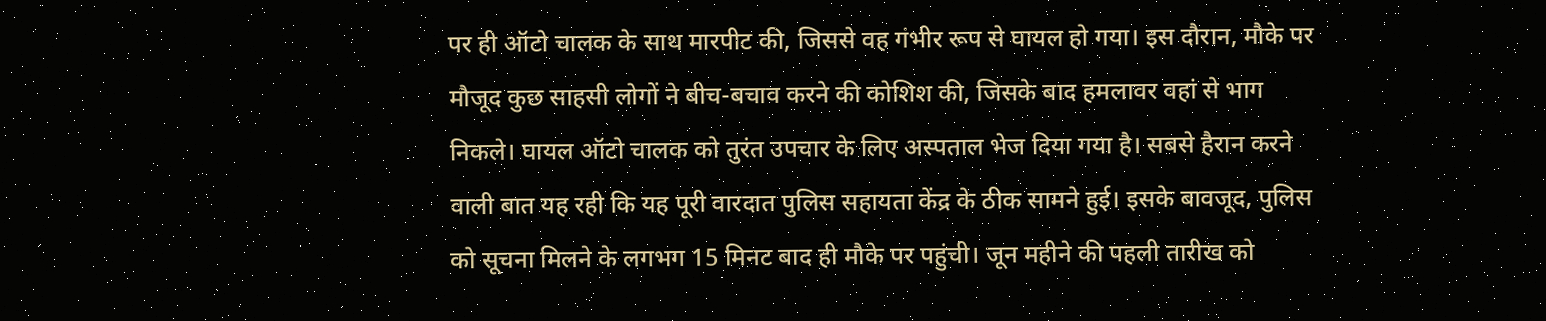पर ही ऑटो चालक के साथ मारपीट की, जिससे वह गंभीर रूप से घायल हो गया। इस दौरान, मौके पर मौजूद कुछ साहसी लोगों ने बीच-बचाव करने की कोशिश की, जिसके बाद हमलावर वहां से भाग निकले। घायल ऑटो चालक को तुरंत उपचार के लिए अस्पताल भेज दिया गया है। सबसे हैरान करने वाली बात यह रही कि यह पूरी वारदात पुलिस सहायता केंद्र के ठीक सामने हुई। इसके बावजूद, पुलिस को सूचना मिलने के लगभग 15 मिनट बाद ही मौके पर पहुंची। जून महीने की पहली तारीख को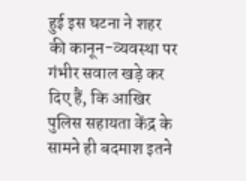हुई इस घटना ने शहर की कानून-व्यवस्था पर गंभीर सवाल खड़े कर दिए हैं, कि आखिर पुलिस सहायता केंद्र के सामने ही बदमाश इतने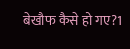बेखौफ कैसे हो गए?1